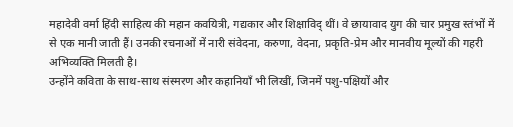महादेवी वर्मा हिंदी साहित्य की महान कवयित्री, गद्यकार और शिक्षाविद् थीं। वे छायावाद युग की चार प्रमुख स्तंभों में से एक मानी जाती हैं। उनकी रचनाओं में नारी संवेदना, करुणा, वेदना, प्रकृति-प्रेम और मानवीय मूल्यों की गहरी अभिव्यक्ति मिलती है।
उन्होंने कविता के साथ-साथ संस्मरण और कहानियाँ भी लिखीं, जिनमें पशु-पक्षियों और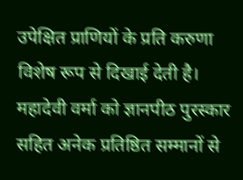उपेक्षित प्राणियों के प्रति करुणा विशेष रूप से दिखाई देती है। महादेवी वर्मा को ज्ञानपीठ पुरस्कार सहित अनेक प्रतिष्ठित सम्मानों से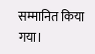सम्मानित किया गया।